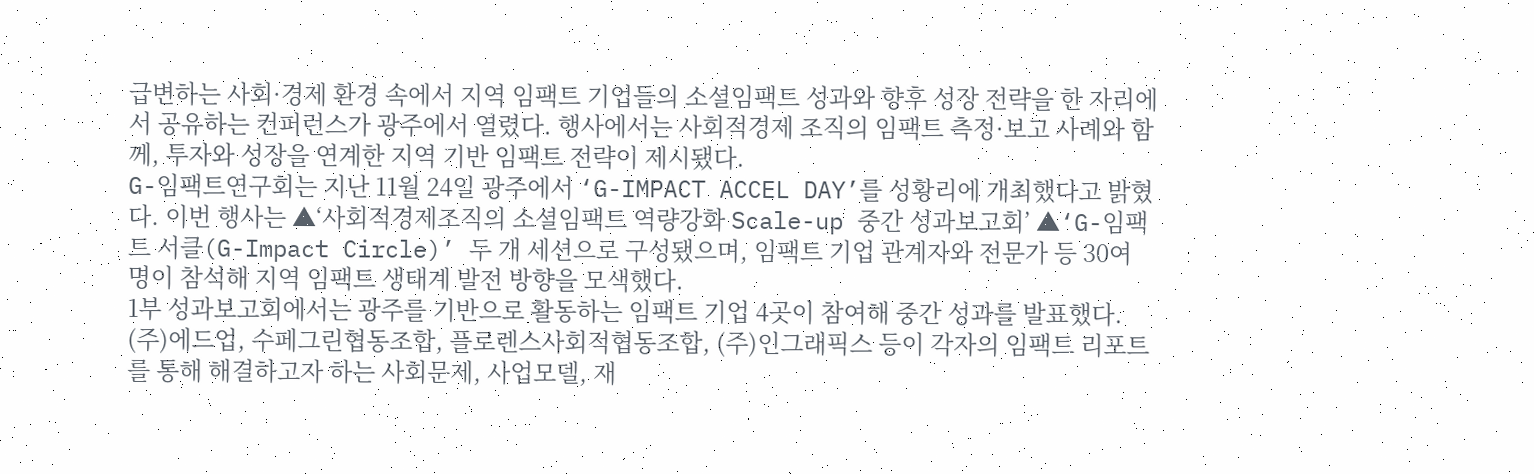급변하는 사회·경제 환경 속에서 지역 임팩트 기업들의 소셜임팩트 성과와 향후 성장 전략을 한 자리에서 공유하는 컨퍼런스가 광주에서 열렸다. 행사에서는 사회적경제 조직의 임팩트 측정·보고 사례와 함께, 투자와 성장을 연계한 지역 기반 임팩트 전략이 제시됐다.
G-임팩트연구회는 지난 11월 24일 광주에서 ‘G-IMPACT ACCEL DAY’를 성황리에 개최했다고 밝혔다. 이번 행사는 ▲‘사회적경제조직의 소셜임팩트 역량강화 Scale-up 중간 성과보고회’ ▲‘G-임팩트 서클(G-Impact Circle)’ 두 개 세션으로 구성됐으며, 임팩트 기업 관계자와 전문가 등 30여 명이 참석해 지역 임팩트 생태계 발전 방향을 모색했다.
1부 성과보고회에서는 광주를 기반으로 활동하는 임팩트 기업 4곳이 참여해 중간 성과를 발표했다. (주)에드업, 수페그린협동조합, 플로렌스사회적협동조합, (주)인그래픽스 등이 각자의 임팩트 리포트를 통해 해결하고자 하는 사회문제, 사업모델, 재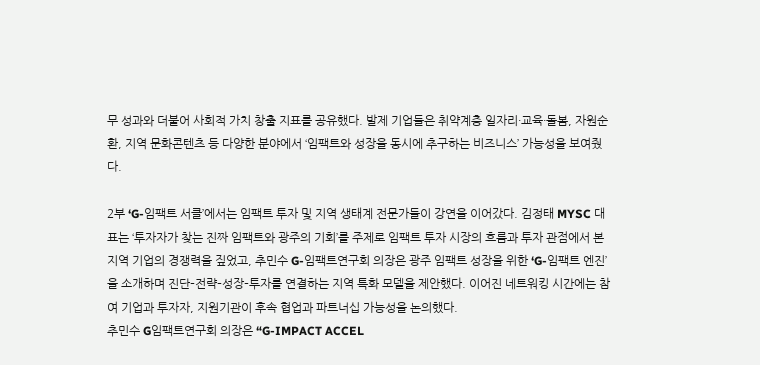무 성과와 더불어 사회적 가치 창출 지표를 공유했다. 발제 기업들은 취약계층 일자리·교육·돌봄, 자원순환, 지역 문화콘텐츠 등 다양한 분야에서 ‘임팩트와 성장을 동시에 추구하는 비즈니스’ 가능성을 보여줬다.

2부 ‘G-임팩트 서클’에서는 임팩트 투자 및 지역 생태계 전문가들이 강연을 이어갔다. 김정태 MYSC 대표는 ‘투자자가 찾는 진짜 임팩트와 광주의 기회’를 주제로 임팩트 투자 시장의 흐름과 투자 관점에서 본 지역 기업의 경쟁력을 짚었고, 추민수 G-임팩트연구회 의장은 광주 임팩트 성장을 위한 ‘G-임팩트 엔진’을 소개하며 진단–전략–성장–투자를 연결하는 지역 특화 모델을 제안했다. 이어진 네트워킹 시간에는 참여 기업과 투자자, 지원기관이 후속 협업과 파트너십 가능성을 논의했다.
추민수 G임팩트연구회 의장은 “G-IMPACT ACCEL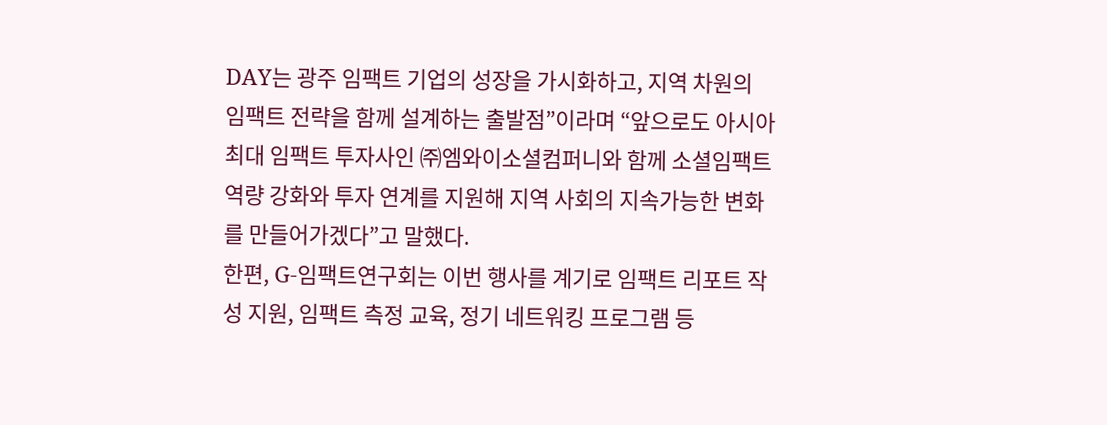DAY는 광주 임팩트 기업의 성장을 가시화하고, 지역 차원의 임팩트 전략을 함께 설계하는 출발점”이라며 “앞으로도 아시아 최대 임팩트 투자사인 ㈜엠와이소셜컴퍼니와 함께 소셜임팩트 역량 강화와 투자 연계를 지원해 지역 사회의 지속가능한 변화를 만들어가겠다”고 말했다.
한편, G-임팩트연구회는 이번 행사를 계기로 임팩트 리포트 작성 지원, 임팩트 측정 교육, 정기 네트워킹 프로그램 등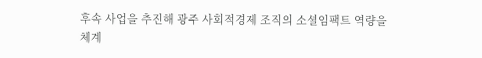후속 사업을 추진해 광주 사회적경제 조직의 소셜임팩트 역량을 체계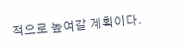적으로 높여갈 계획이다.